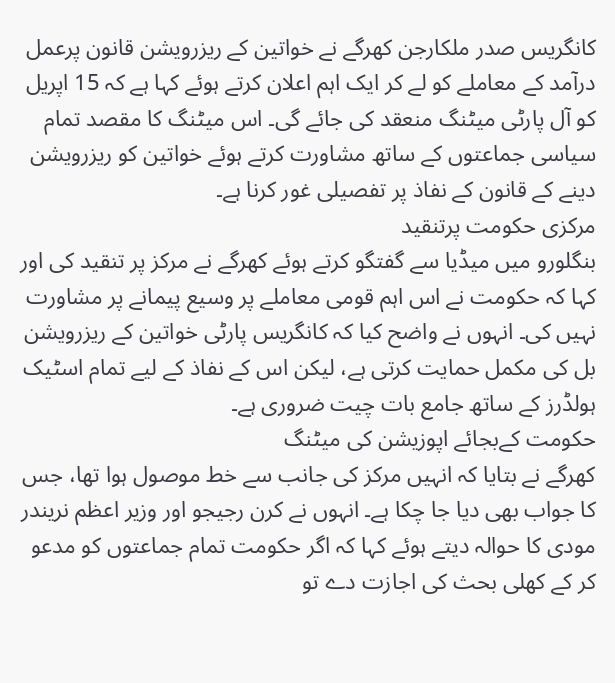کانگریس صدر ملکارجن کھرگے نے خواتین کے ریزرویشن قانون پرعمل درآمد کے معاملے کو لے کر ایک اہم اعلان کرتے ہوئے کہا ہے کہ 15 اپریل کو آل پارٹی میٹنگ منعقد کی جائے گی۔ اس میٹنگ کا مقصد تمام سیاسی جماعتوں کے ساتھ مشاورت کرتے ہوئے خواتین کو ریزرویشن دینے کے قانون کے نفاذ پر تفصیلی غور کرنا ہے۔
مرکزی حکومت پرتنقید
بنگلورو میں میڈیا سے گفتگو کرتے ہوئے کھرگے نے مرکز پر تنقید کی اور کہا کہ حکومت نے اس اہم قومی معاملے پر وسیع پیمانے پر مشاورت نہیں کی۔ انہوں نے واضح کیا کہ کانگریس پارٹی خواتین کے ریزرویشن بل کی مکمل حمایت کرتی ہے، لیکن اس کے نفاذ کے لیے تمام اسٹیک ہولڈرز کے ساتھ جامع بات چیت ضروری ہے۔
حکومت کےبجائے اپوزیشن کی میٹنگ
کھرگے نے بتایا کہ انہیں مرکز کی جانب سے خط موصول ہوا تھا، جس کا جواب بھی دیا جا چکا ہے۔ انہوں نے کرن رجیجو اور وزیر اعظم نریندر مودی کا حوالہ دیتے ہوئے کہا کہ اگر حکومت تمام جماعتوں کو مدعو کر کے کھلی بحث کی اجازت دے تو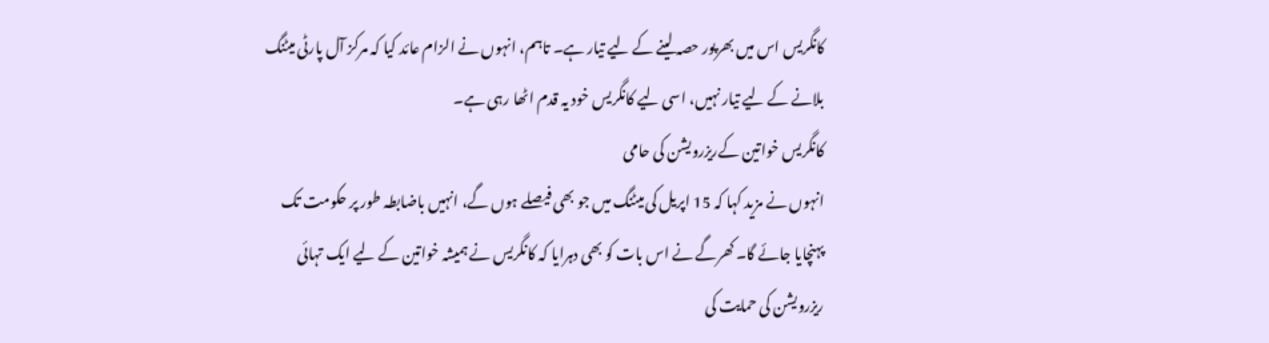کانگریس اس میں بھرپور حصہ لینے کے لیے تیار ہے۔ تاہم، انہوں نے الزام عائد کیا کہ مرکز آل پارٹی میٹنگ بلانے کے لیے تیار نہیں، اسی لیے کانگریس خود یہ قدم اٹھا رہی ہے۔
کانگریس خواتین کےریزرویشن کی حامی
انہوں نے مزید کہا کہ 15 اپریل کی میٹنگ میں جو بھی فیصلے ہوں گے، انہیں باضابطہ طور پر حکومت تک پہنچایا جائے گا۔ کھرگے نے اس بات کو بھی دہرایا کہ کانگریس نے ہمیشہ خواتین کے لیے ایک تہائی ریزرویشن کی حمایت کی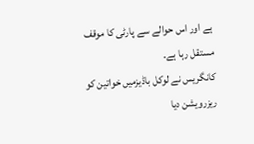ہے اور اس حوالے سے پارٹی کا موقف مستقل رہا ہے۔
کانگریس نے لوکل باڈیزمیں خواتین کو ریزرویشن دیا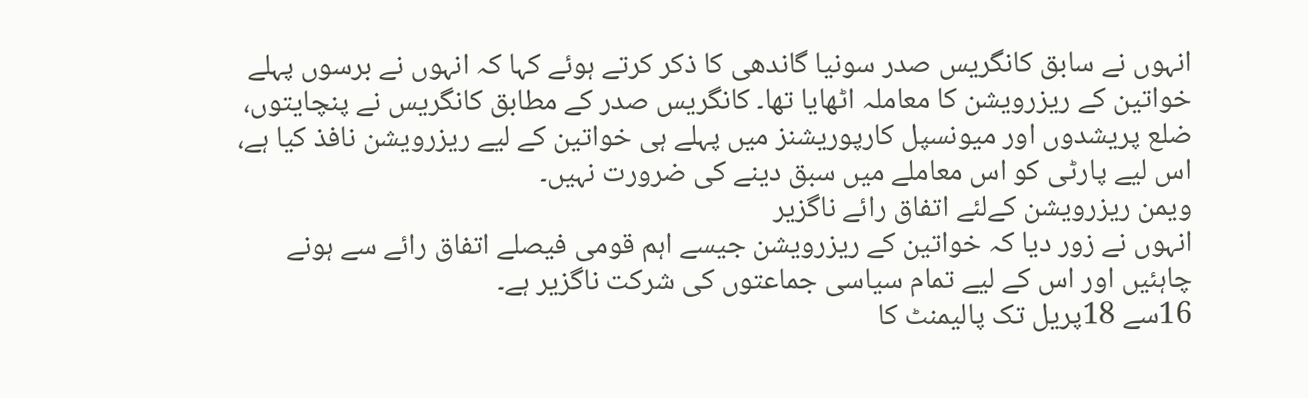انہوں نے سابق کانگریس صدر سونیا گاندھی کا ذکر کرتے ہوئے کہا کہ انہوں نے برسوں پہلے خواتین کے ریزرویشن کا معاملہ اٹھایا تھا۔ کانگریس صدر کے مطابق کانگریس نے پنچایتوں، ضلع پریشدوں اور میونسپل کارپوریشنز میں پہلے ہی خواتین کے لیے ریزرویشن نافذ کیا ہے، اس لیے پارٹی کو اس معاملے میں سبق دینے کی ضرورت نہیں۔
ویمن ریزرویشن کےلئے اتفاق رائے ناگزیر
انہوں نے زور دیا کہ خواتین کے ریزرویشن جیسے اہم قومی فیصلے اتفاق رائے سے ہونے چاہئیں اور اس کے لیے تمام سیاسی جماعتوں کی شرکت ناگزیر ہے۔
16سے 18پریل تک پالیمنٹ کا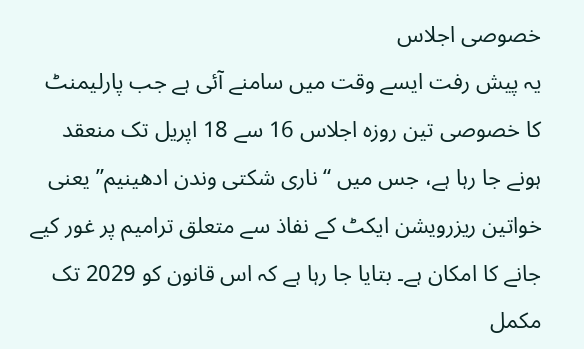خصوصی اجلاس
یہ پیش رفت ایسے وقت میں سامنے آئی ہے جب پارلیمنٹ کا خصوصی تین روزہ اجلاس 16 سے 18 اپریل تک منعقد ہونے جا رہا ہے، جس میں “ناری شکتی وندن ادھینیم” یعنی خواتین ریزرویشن ایکٹ کے نفاذ سے متعلق ترامیم پر غور کیے جانے کا امکان ہے۔ بتایا جا رہا ہے کہ اس قانون کو 2029 تک مکمل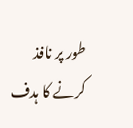طور پر نافذ کرنے کا ہدف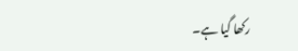رکھا گیا ہے۔